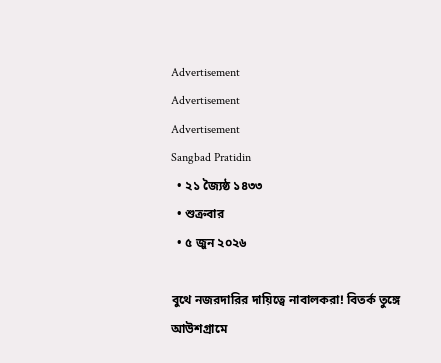Advertisement
Advertisement
Advertisement
Sangbad Pratidin
  • ২১ জ্যৈষ্ঠ ১৪৩৩
  • শুক্রবার
  • ৫ জুন ২০২৬

বুথে নজরদারির দায়িত্বে নাবালকরা! বিতর্ক তুঙ্গে আউশগ্রামে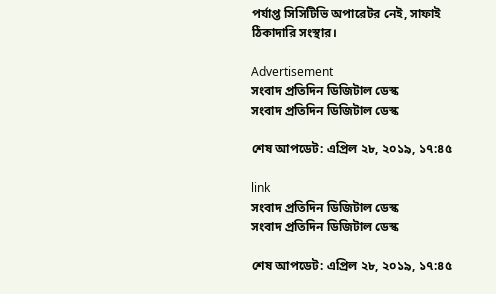পর্যাপ্ত সিসিটিভি অপারেটর নেই, সাফাই ঠিকাদারি সংস্থার।

Advertisement
সংবাদ প্রতিদিন ডিজিটাল ডেস্ক
সংবাদ প্রতিদিন ডিজিটাল ডেস্ক

শেষ আপডেট: এপ্রিল ২৮, ২০১৯, ১৭:৪৫

link
সংবাদ প্রতিদিন ডিজিটাল ডেস্ক
সংবাদ প্রতিদিন ডিজিটাল ডেস্ক

শেষ আপডেট: এপ্রিল ২৮, ২০১৯, ১৭:৪৫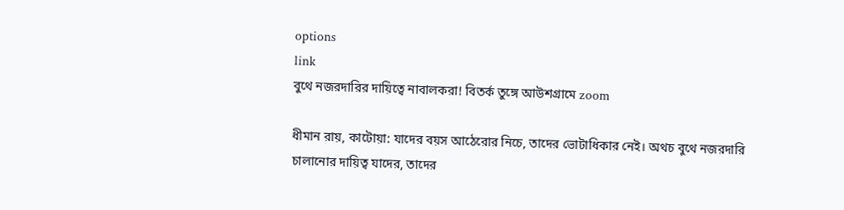options
link
বুথে নজরদারির দায়িত্বে নাবালকরা! বিতর্ক তুঙ্গে আউশগ্রামে zoom

ধীমান রায়, কাটোয়া: যাদের বয়স আঠেরোর নিচে, তাদের ভোটাধিকার নেই। অথচ বুথে নজরদারি চালানোর দায়িত্ব যাদের, তাদের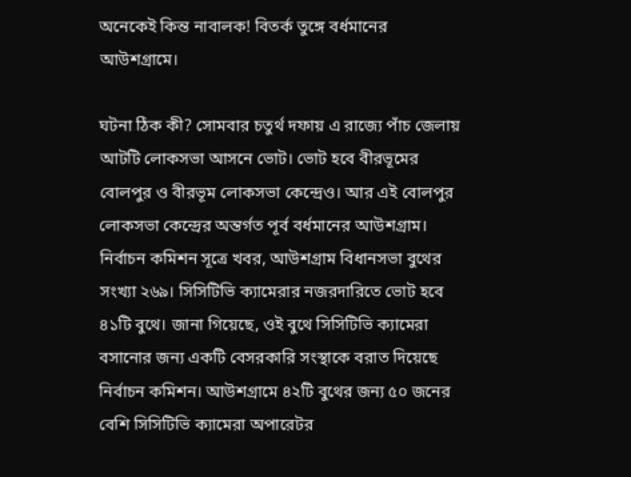অনেকেই কিন্ত নাবালক! বিতর্ক তুঙ্গে বর্ধমানের আউশগ্রামে।

ঘটনা ঠিক কী? সোমবার চতুর্থ দফায় এ রাজ্যে পাঁচ জেলায় আটটি লোকসভা আসনে ভোট। ভোট হবে বীরভূমের বোলপুর ও বীরভূম লোকসভা কেন্দ্রেও। আর এই বোলপুর লোকসভা কেন্দ্রের অন্তর্গত পূর্ব বর্ধমানের আউশগ্রাম। নির্বাচন কমিশন সূত্রে খবর, আউশগ্রাম বিধানসভা বুথের সংখ্যা ২৬৯। সিসিটিভি ক্যামেরার নজরদারিতে ভোট হবে ৪১টি বুথে। জানা গিয়েছে, ওই বুথে সিসিটিভি ক্যামেরা বসানোর জন্য একটি বেসরকারি সংস্থাকে বরাত দিয়েছে নির্বাচন কমিশন। আউশগ্রামে ৪২টি বুথের জন্য ৫০ জনের বেশি সিসিটিভি ক্যামেরা অপারেটর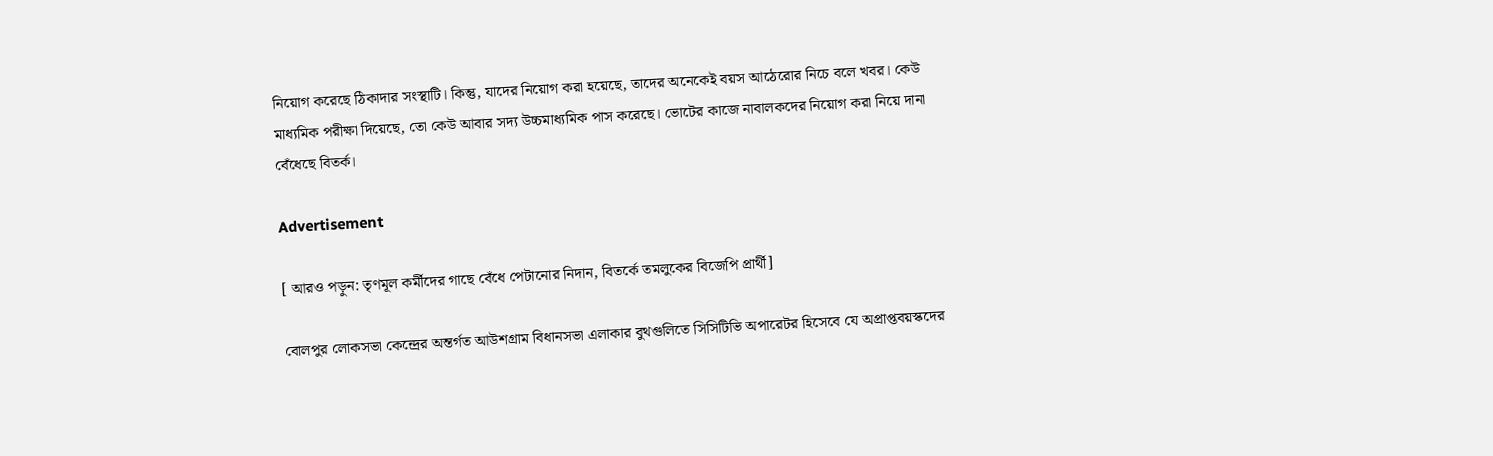নিয়োগ করেছে ঠিকাদার সংস্থাটি। কিন্তু, যাদের নিয়োগ করা হয়েছে, তাদের অনেকেই বয়স আঠেরোর নিচে বলে খবর। কেউ মাধ্যমিক পরীক্ষা দিয়েছে, তো কেউ আবার সদ্য উচ্চমাধ্যমিক পাস করেছে। ভোটের কাজে নাবালকদের নিয়োগ করা নিয়ে দানা বেঁধেছে বিতর্ক।

Advertisement

[ আরও পড়ুন: তৃণমূল কর্মীদের গাছে বেঁধে পেটানোর নিদান, বিতর্কে তমলুকের বিজেপি প্রার্থী]

বোলপুর লোকসভা কেন্দ্রের অন্তর্গত আউশগ্রাম বিধানসভা এলাকার বুথগুলিতে সিসিটিভি অপারেটর হিসেবে যে অপ্রাপ্তবয়স্কদের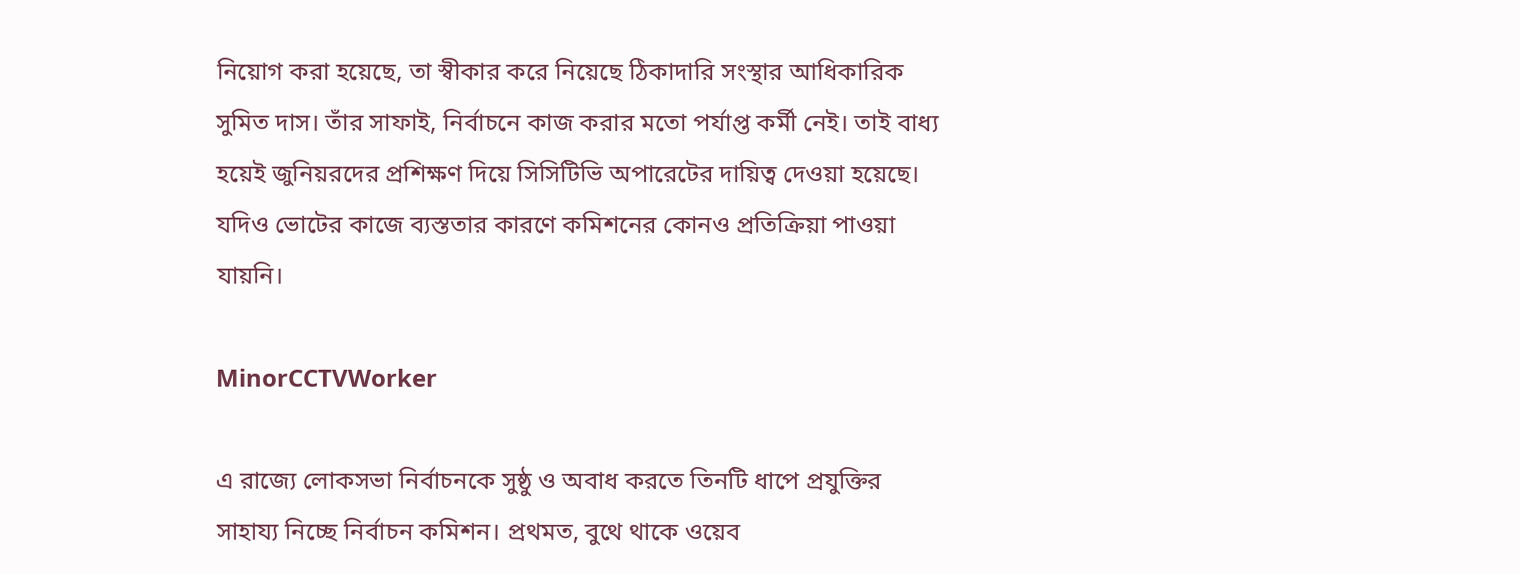নিয়োগ করা হয়েছে, তা স্বীকার করে নিয়েছে ঠিকাদারি সংস্থার আধিকারিক সুমিত দাস। তাঁর সাফাই, নির্বাচনে কাজ করার মতো পর্যাপ্ত কর্মী নেই। তাই বাধ্য হয়েই জুনিয়রদের প্রশিক্ষণ দিয়ে সিসিটিভি অপারেটের দায়িত্ব দেওয়া হয়েছে। যদিও ভোটের কাজে ব্যস্ততার কারণে কমিশনের কোনও প্রতিক্রিয়া পাওয়া যায়নি।

MinorCCTVWorker

এ রাজ্যে লোকসভা নির্বাচনকে সুষ্ঠু ও অবাধ করতে তিনটি ধাপে প্রযুক্তির সাহায্য নিচ্ছে নির্বাচন কমিশন। প্রথমত, বুথে থাকে ওয়েব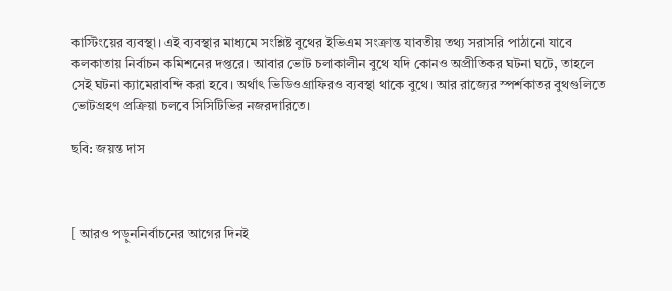কাস্টিংয়ের ব্যবস্থা। এই ব্যবস্থার মাধ্যমে সংশ্লিষ্ট বুথের ইভিএম সংক্রান্ত যাবতীয় তথ্য সরাসরি পাঠানো যাবে কলকাতায় নির্বাচন কমিশনের দপ্তরে। আবার ভোট চলাকালীন বুথে যদি কোনও অপ্রীতিকর ঘটনা ঘটে, তাহলে সেই ঘটনা ক্যামেরাবন্দি করা হবে। অর্থাৎ ভিডিওগ্রাফিরও ব্যবস্থা থাকে বুথে। আর রাজ্যের স্পর্শকাতর বুথগুলিতে ভোটগ্রহণ প্রক্রিয়া চলবে সিসিটিভির নজরদারিতে।

ছবি: জয়ন্ত দাস



[ আরও পড়ুননির্বাচনের আগের দিনই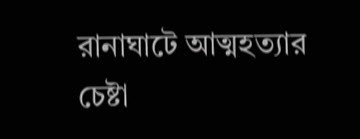রানাঘাটে আত্মহত্যার চেষ্টা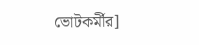ভোটকর্মীর]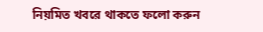নিয়মিত খবরে থাকতে ফলো করুন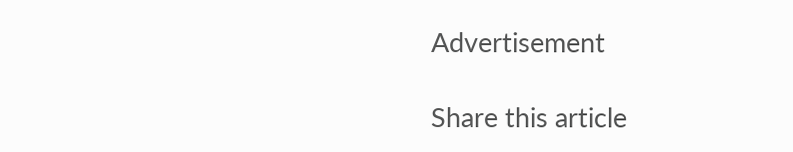Advertisement

Share this article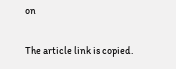on

The article link is copied.